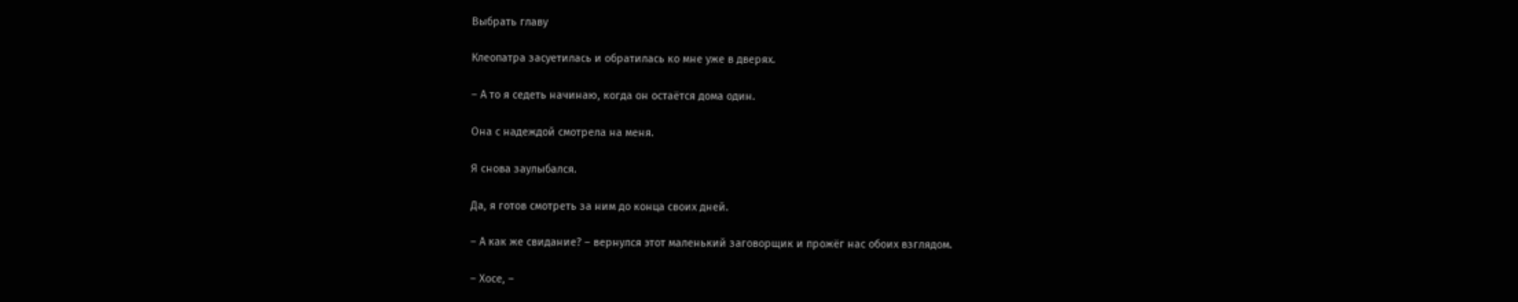Выбрать главу

Клеопатра засуетилась и обратилась ко мне уже в дверях.

– А то я седеть начинаю, когда он остаётся дома один.

Она с надеждой смотрела на меня.

Я снова заулыбался.

Да, я готов смотреть за ним до конца своих дней.

– А как же свидание? – вернулся этот маленький заговорщик и прожёг нас обоих взглядом.

– Хосе, –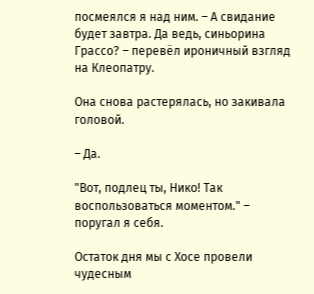посмеялся я над ним. – А свидание будет завтра. Да ведь, синьорина Грассо? – перевёл ироничный взгляд на Клеопатру.

Она снова растерялась, но закивала головой.

– Да.

"Вот, подлец ты, Нико! Так воспользоваться моментом." – поругал я себя.

Остаток дня мы с Хосе провели чудесным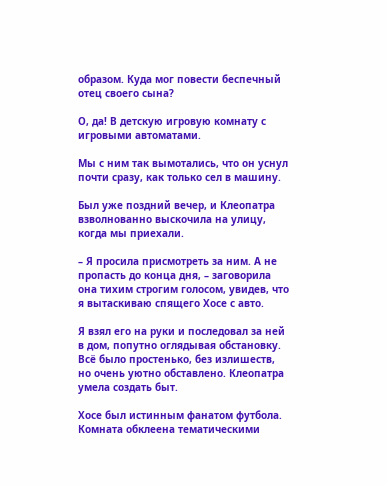образом. Куда мог повести беспечный отец своего сына?

О, да! В детскую игровую комнату с игровыми автоматами.

Мы с ним так вымотались, что он уснул почти сразу, как только сел в машину.

Был уже поздний вечер, и Клеопатра взволнованно выскочила на улицу, когда мы приехали.

– Я просила присмотреть за ним. А не пропасть до конца дня, – заговорила она тихим строгим голосом, увидев, что я вытаскиваю спящего Хосе с авто.

Я взял его на руки и последовал за ней в дом, попутно оглядывая обстановку. Всё было простенько, без излишеств, но очень уютно обставлено. Клеопатра умела создать быт.

Хосе был истинным фанатом футбола. Комната обклеена тематическими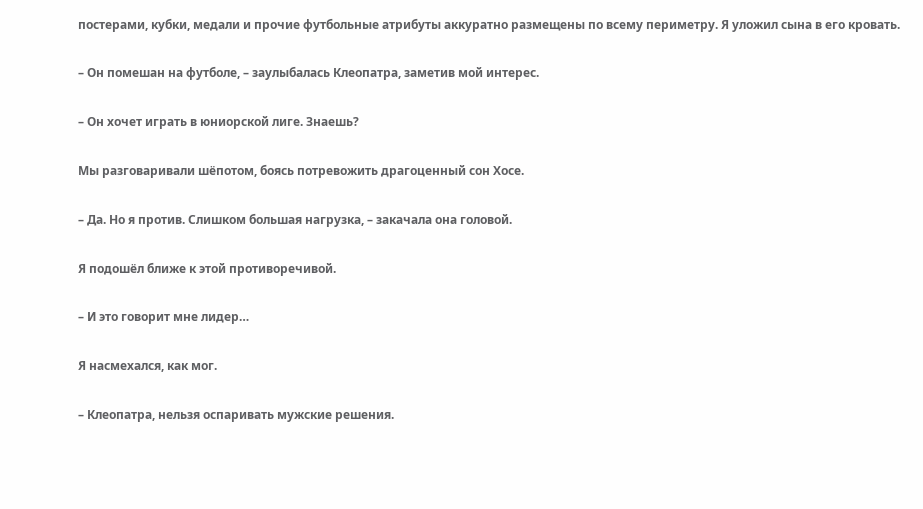постерами, кубки, медали и прочие футбольные атрибуты аккуратно размещены по всему периметру. Я уложил сына в его кровать.

– Он помешан на футболе, – заулыбалась Клеопатра, заметив мой интерес.

– Он хочет играть в юниорской лиге. Знаешь?

Мы разговаривали шёпотом, боясь потревожить драгоценный сон Хосе.

– Да. Но я против. Слишком большая нагрузка, – закачала она головой.

Я подошёл ближе к этой противоречивой.

– И это говорит мне лидер…

Я насмехался, как мог.

– Клеопатра, нельзя оспаривать мужские решения.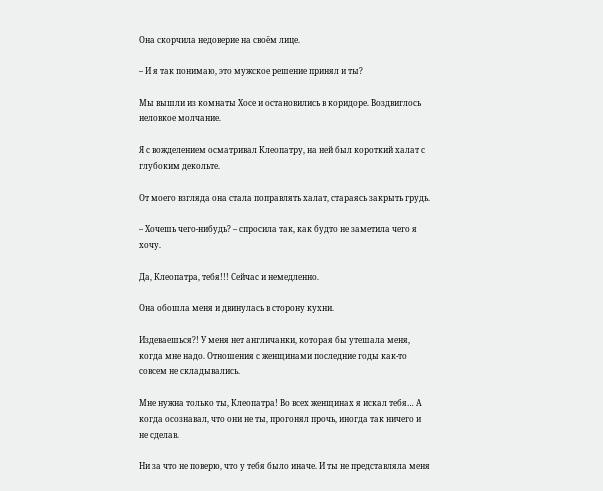Она скорчила недоверие на своём лице.

– И я так понимаю, это мужское решение принял и ты?

Мы вышли из комнаты Хосе и остановились в коридоре. Воздвиглось неловкое молчание.

Я с вожделением осматривал Клеопатру, на ней был короткий халат с глубоким декольте.

От моего взгляда она стала поправлять халат, стараясь закрыть грудь.

– Хочешь чего-нибудь? – спросила так, как будто не заметила чего я хочу.

Да, Клеопатра, тебя!!! Сейчас и немедленно.

Она обошла меня и двинулась в сторону кухни.

Издеваешься?! У меня нет англичанки, которая бы утешала меня, когда мне надо. Отношения с женщинами последние годы как-то совсем не складывались.

Мне нужна только ты, Клеопатра! Во всех женщинах я искал тебя… А когда осознавал, что они не ты, прогонял прочь, иногда так ничего и не сделав.

Ни за что не поверю, что у тебя было иначе. И ты не представляла меня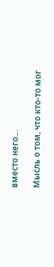вместо него…

Мысль о том, что кто-то мог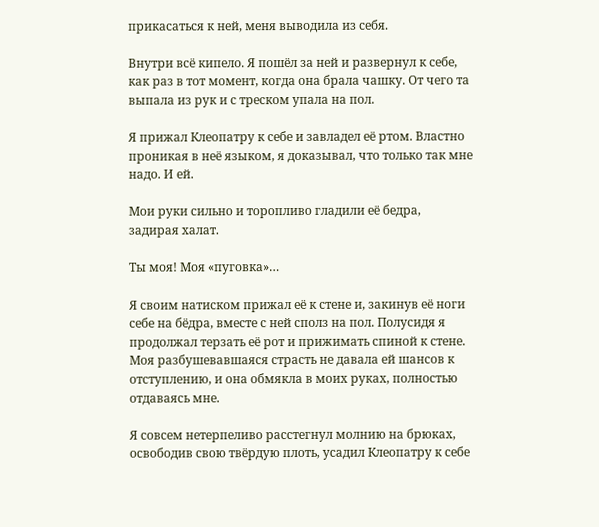прикасаться к ней, меня выводила из себя.

Внутри всё кипело. Я пошёл за ней и развернул к себе, как раз в тот момент, когда она брала чашку. От чего та выпала из рук и с треском упала на пол.

Я прижал Клеопатру к себе и завладел её ртом. Властно проникая в неё языком, я доказывал, что только так мне надо. И ей.

Мои руки сильно и торопливо гладили её бедра, задирая халат.

Ты моя! Моя «пуговка»…

Я своим натиском прижал её к стене и, закинув её ноги себе на бёдра, вместе с ней сполз на пол. Полусидя я продолжал терзать её рот и прижимать спиной к стене. Моя разбушевавшаяся страсть не давала ей шансов к отступлению, и она обмякла в моих руках, полностью отдаваясь мне.

Я совсем нетерпеливо расстегнул молнию на брюках, освободив свою твёрдую плоть, усадил Клеопатру к себе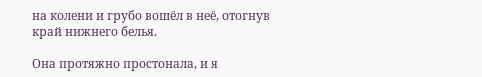на колени и грубо вошёл в неё, отогнув край нижнего белья.

Она протяжно простонала, и я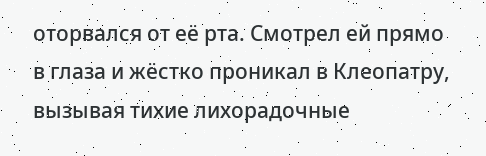оторвался от её рта. Смотрел ей прямо в глаза и жёстко проникал в Клеопатру, вызывая тихие лихорадочные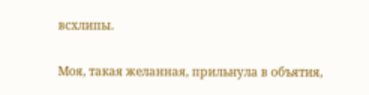всхлипы.

Моя, такая желанная, прильнула в объятия,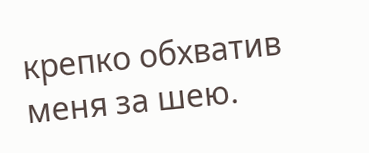крепко обхватив меня за шею.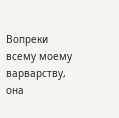Вопреки всему моему варварству, она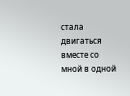стала двигаться вместе со мной в одной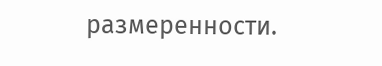размеренности.